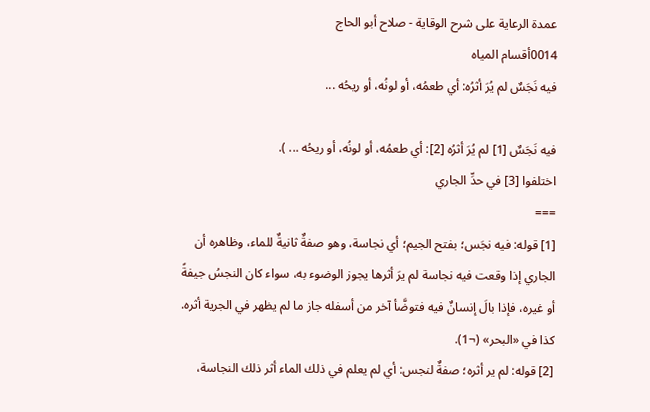عمدة الرعاية على شرح الوقاية - صلاح أبو الحاج
0014أقسام المياه
فيه نَجَسٌ لم يُرَ أثرُه: أي طعمُه، أو لونُه، أو ريحُه ...

فيه نَجَسٌ [1] لم يُرَ أثرُه [2]: أي طعمُه، أو لونُه، أو ريحُه ... ).
اختلفوا [3] في حدِّ الجاري
===
[1] قوله: فيه نجَس؛ بفتح الجيم؛ أي نجاسة، وهو صفةٌ ثانيةٌ للماء، وظاهره أن الجاري إذا وقعت فيه نجاسة لم يرَ أثرها يجوز الوضوء به، سواء كان النجسُ جيفةً أو غيره، فإذا بالَ إنسانٌ فيه فتوضَّأ آخر من أسفله جاز ما لم يظهر في الجرية أثره. كذا في «البحر» (¬1).
[2] قوله: لم ير أثره؛ صفةٌ لنجس: أي لم يعلم في ذلك الماء أثر ذلك النجاسة،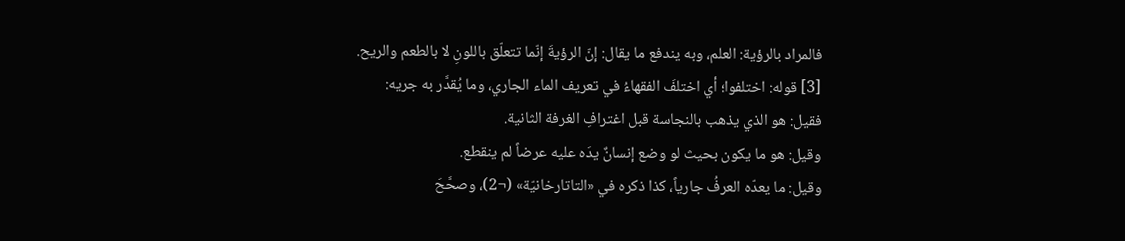فالمراد بالرؤية: العلم، وبه يندفع ما يقال: إنّ الرؤيةَ إنّما تتعلّق باللونِ لا بالطعم والريح.
[3] قوله: اختلفوا؛ أي اختلفَ الفقهاءُ في تعريف الماء الجاري، وما يُقدَّر به جريه:
فقيل: هو الذي يذهب بالنجاسة قبل اغترافِ الغرفة الثانية.
وقيل: هو ما يكون بحيث لو وضع إنسانٌ يدَه عليه عرضاً لم ينقطع.
وقيل: ما يعدّه العرفُ جارياً، كذا ذكره في «التاتارخانيّة» (¬2)، وصحَّحَ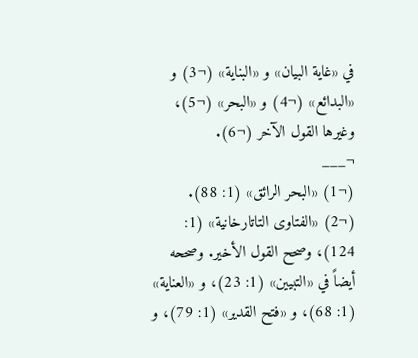في «غاية البيان» و «البناية» (¬3) و «البدائع» (¬4) و «البحر» (¬5)، وغيرها القول الآخر (¬6).
¬___
(¬1) «البحر الرائق» (1: 88).
(¬2) «الفتاوى التاتارخانية» (1: 124)، وصحح القول الأخير. وصححه أيضاً في «التبيين» (1: 23)، و «العناية» (1: 68)، و «فتح القدير» (1: 79)، و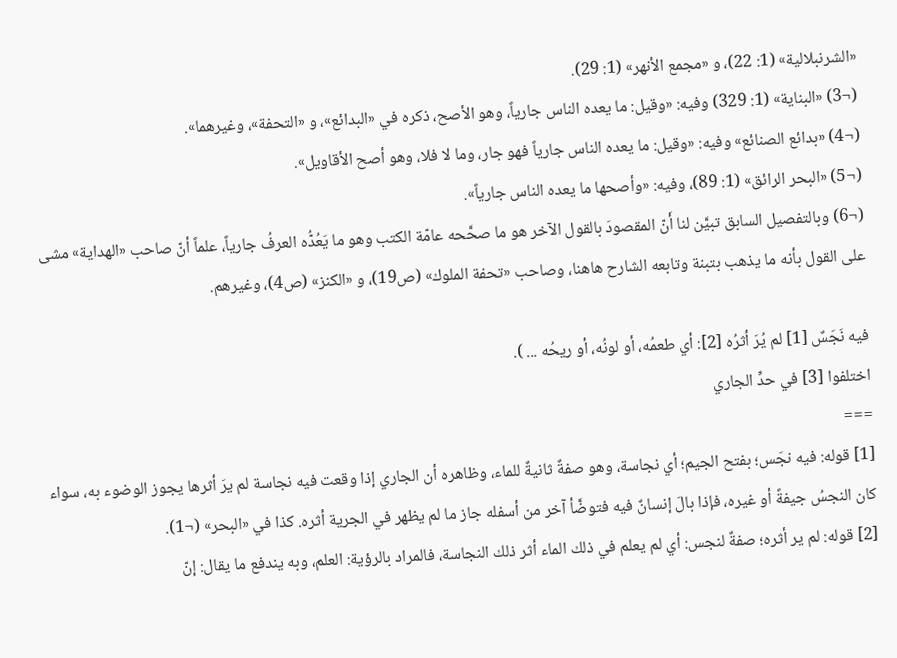«الشرنبلالية» (1: 22)، و «مجمع الأنهر» (1: 29).
(¬3) «البناية» (1: 329) وفيه: «وقيل: ما يعده الناس جارياً، وهو الأصح، ذكره في «البدائع»، و «التحفة»، وغيرهما».
(¬4) «بدائع الصنائع» وفيه: «وقيل: ما يعده الناس جارياً فهو جار، وما لا فلا، وهو أصح الأقاويل».
(¬5) «البحر الرائق» (1: 89)، وفيه: «وأصحها ما يعده الناس جارياً».
(¬6) وبالتفصيل السابق تبيَّن لنا أَنّ المقصودَ بالقول الآخر هو ما صحَّحه عامّة الكتب وهو ما يَعُدُّه العرفُ جارياً، علماً أنّ صاحب «الهداية» مشى على القول بأنه ما يذهب بتبنة وتابعه الشارح هاهنا، وصاحب «تحفة الملوك» (ص19)، و «الكنز» (ص4)، وغيرهم.

فيه نَجَسٌ [1] لم يُرَ أثرُه [2]: أي طعمُه، أو لونُه، أو ريحُه ... ).
اختلفوا [3] في حدِّ الجاري
===
[1] قوله: فيه نجَس؛ بفتح الجيم؛ أي نجاسة، وهو صفةٌ ثانيةٌ للماء، وظاهره أن الجاري إذا وقعت فيه نجاسة لم يرَ أثرها يجوز الوضوء به، سواء كان النجسُ جيفةً أو غيره، فإذا بالَ إنسانٌ فيه فتوضَّأ آخر من أسفله جاز ما لم يظهر في الجرية أثره. كذا في «البحر» (¬1).
[2] قوله: لم ير أثره؛ صفةٌ لنجس: أي لم يعلم في ذلك الماء أثر ذلك النجاسة، فالمراد بالرؤية: العلم، وبه يندفع ما يقال: إنّ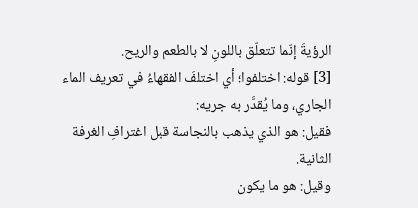الرؤيةَ إنّما تتعلّق باللونِ لا بالطعم والريح.
[3] قوله: اختلفوا؛ أي اختلفَ الفقهاءُ في تعريف الماء الجاري، وما يُقدَّر به جريه:
فقيل: هو الذي يذهب بالنجاسة قبل اغترافِ الغرفة الثانية.
وقيل: هو ما يكون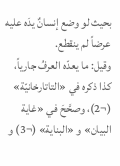بحيث لو وضع إنسانٌ يدَه عليه عرضاً لم ينقطع.
وقيل: ما يعدّه العرفُ جارياً، كذا ذكره في «التاتارخانيّة» (¬2)، وصحَّحَ في «غاية البيان» و «البناية» (¬3) و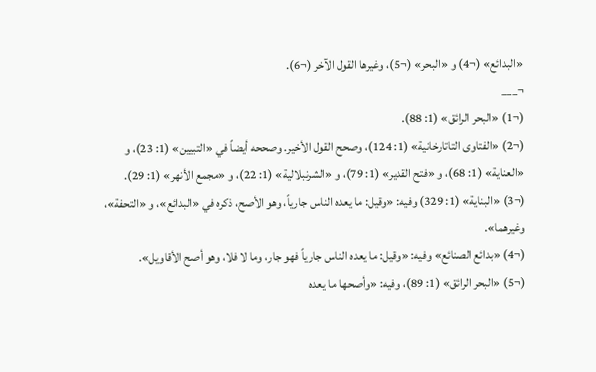«البدائع» (¬4) و «البحر» (¬5)، وغيرها القول الآخر (¬6).
¬___
(¬1) «البحر الرائق» (1: 88).
(¬2) «الفتاوى التاتارخانية» (1: 124)، وصحح القول الأخير. وصححه أيضاً في «التبيين» (1: 23)، و «العناية» (1: 68)، و «فتح القدير» (1: 79)، و «الشرنبلالية» (1: 22)، و «مجمع الأنهر» (1: 29).
(¬3) «البناية» (1: 329) وفيه: «وقيل: ما يعده الناس جارياً، وهو الأصح، ذكره في «البدائع»، و «التحفة»، وغيرهما».
(¬4) «بدائع الصنائع» وفيه: «وقيل: ما يعده الناس جارياً فهو جار، وما لا فلا، وهو أصح الأقاويل».
(¬5) «البحر الرائق» (1: 89)، وفيه: «وأصحها ما يعده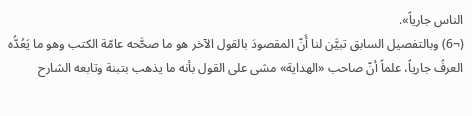الناس جارياً».
(¬6) وبالتفصيل السابق تبيَّن لنا أَنّ المقصودَ بالقول الآخر هو ما صحَّحه عامّة الكتب وهو ما يَعُدُّه العرفُ جارياً، علماً أنّ صاحب «الهداية» مشى على القول بأنه ما يذهب بتبنة وتابعه الشارح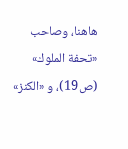هاهنا، وصاحب «تحفة الملوك» (ص19)، و «الكنز»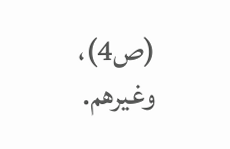(ص4)، وغيرهم.